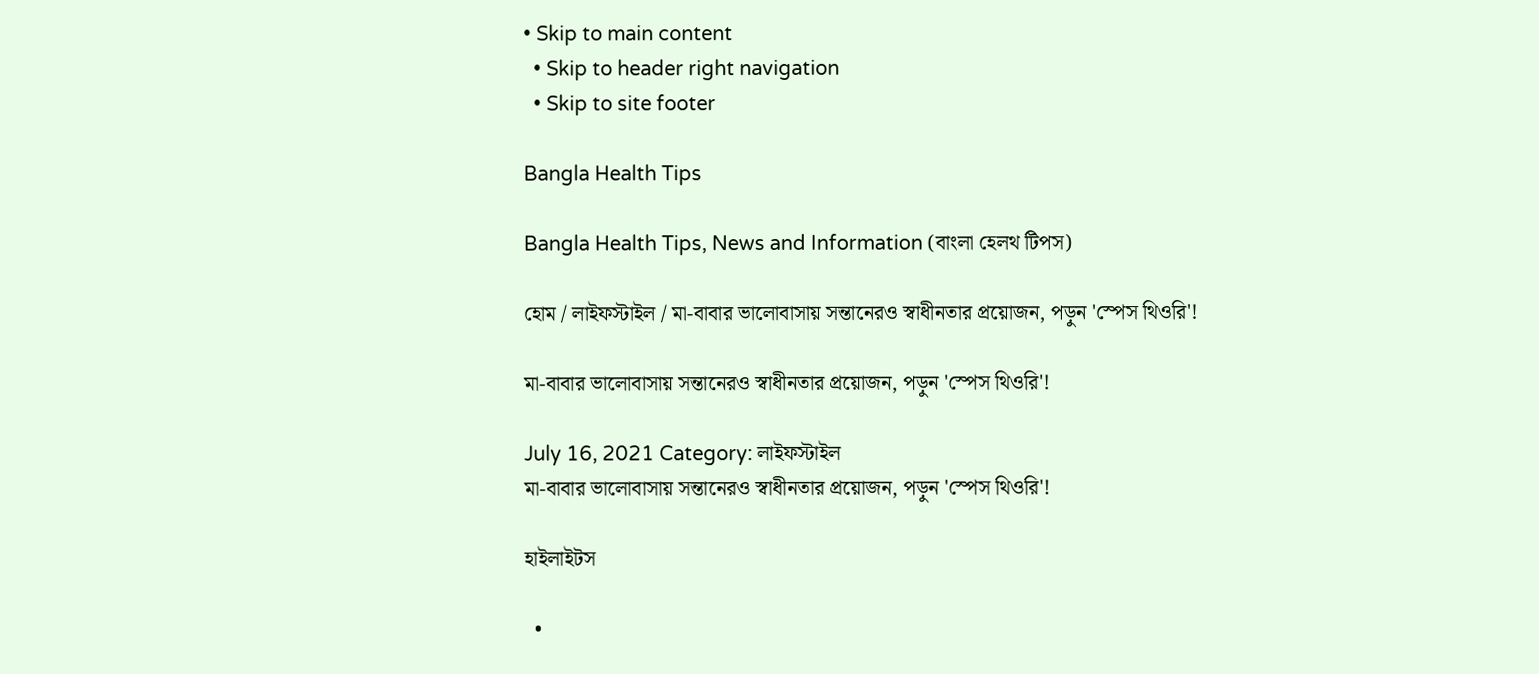• Skip to main content
  • Skip to header right navigation
  • Skip to site footer

Bangla Health Tips

Bangla Health Tips, News and Information (বাংলা হেলথ টিপস)

হোম / লাইফস্টাইল / মা-বাবার ভালোবাসায় সন্তানেরও স্বাধীনতার প্রয়োজন, পড়ুন 'স্পেস থিওরি'!

মা-বাবার ভালোবাসায় সন্তানেরও স্বাধীনতার প্রয়োজন, পড়ুন 'স্পেস থিওরি'!

July 16, 2021 Category: লাইফস্টাইল
মা-বাবার ভালোবাসায় সন্তানেরও স্বাধীনতার প্রয়োজন, পড়ুন 'স্পেস থিওরি'!

হাইলাইটস

  •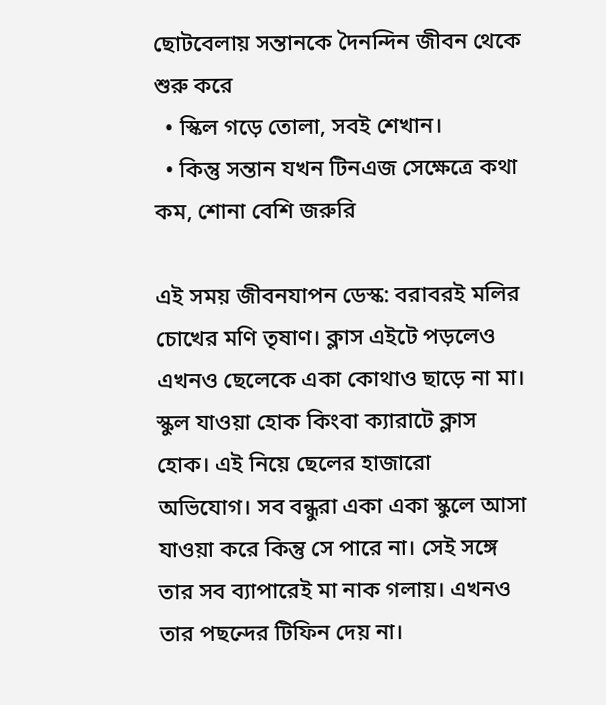ছোটবেলায় সন্তানকে দৈনন্দিন জীবন থেকে শুরু করে
  • স্কিল গড়ে তোলা, সবই শেখান।
  • কিন্তু সন্তান যখন টিনএজ সেক্ষেত্রে কথা কম, শোনা বেশি জরুরি

এই সময় জীবনযাপন ডেস্ক: বরাবরই মলির চোখের মণি তৃষাণ। ক্লাস এইটে পড়লেও এখনও ছেলেকে একা কোথাও ছাড়ে না মা। স্কুল যাওয়া হোক কিংবা ক্যারাটে ক্লাস হোক। এই নিয়ে ছেলের হাজারো অভিযোগ। সব বন্ধুরা একা একা স্কুলে আসা যাওয়া করে কিন্তু সে পারে না। সেই সঙ্গে তার সব ব্যাপারেই মা নাক গলায়। এখনও তার পছন্দের টিফিন দেয় না।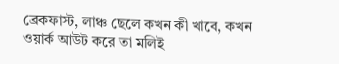ব্রেকফাস্ট, লাঞ্চ ছেলে কখন কী খাবে, কখন ওয়ার্ক আউট করে তা মলিই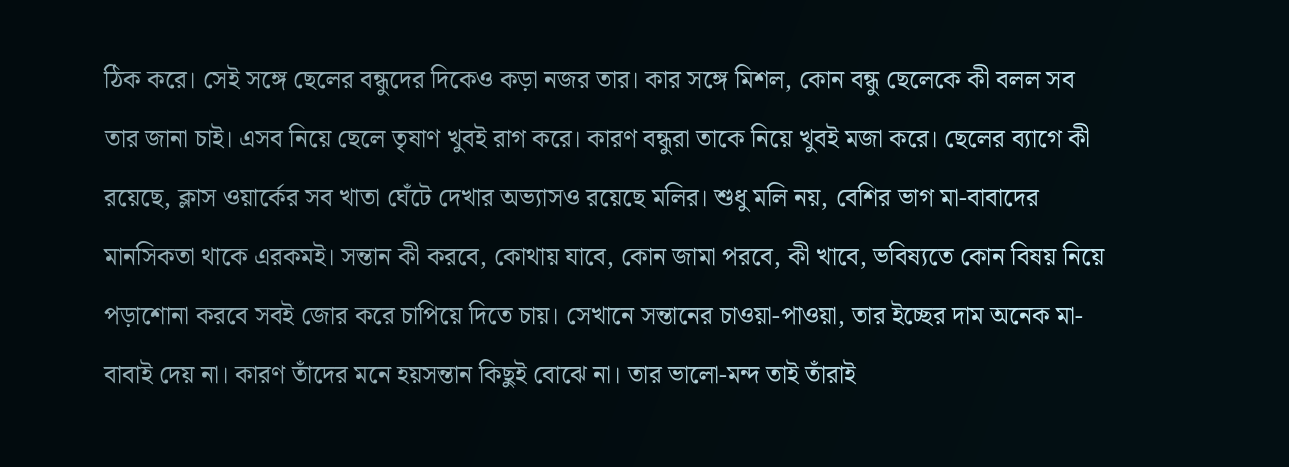ঠিক করে। সেই সঙ্গে ছেলের বন্ধুদের দিকেও কড়া নজর তার। কার সঙ্গে মিশল, কোন বন্ধু ছেলেকে কী বলল সব তার জানা চাই। এসব নিয়ে ছেলে তৃষাণ খুবই রাগ করে। কারণ বন্ধুরা তাকে নিয়ে খুবই মজা করে। ছেলের ব্যাগে কী রয়েছে, ক্লাস ওয়ার্কের সব খাতা ঘেঁটে দেখার অভ্যাসও রয়েছে মলির। শুধু মলি নয়, বেশির ভাগ মা-বাবাদের মানসিকতা থাকে এরকমই। সন্তান কী করবে, কোথায় যাবে, কোন জামা পরবে, কী খাবে, ভবিষ্যতে কোন বিষয় নিয়ে পড়াশোনা করবে সবই জোর করে চাপিয়ে দিতে চায়। সেখানে সন্তানের চাওয়া-পাওয়া, তার ইচ্ছের দাম অনেক মা-বাবাই দেয় না। কারণ তাঁদের মনে হয়সন্তান কিছুই বোঝে না। তার ভালো-মন্দ তাই তাঁরাই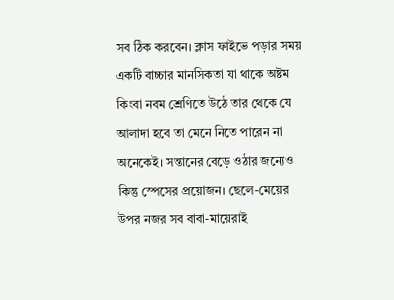সব ঠিক করবেন। ক্লাস ফাইভে পড়ার সময় একটি বাচ্চার মানসিকতা যা থাকে অষ্টম কিংবা নবম শ্রেণিতে উঠে তার থেকে যে আলাদা হবে তা মেনে নিতে পারেন না অনেকেই। সন্তানের বেড়ে ওঠার জন্যেও কিন্তু স্পেসের প্রয়োজন। ছেলে-মেয়ের উপর নজর সব বাবা-মায়েরাই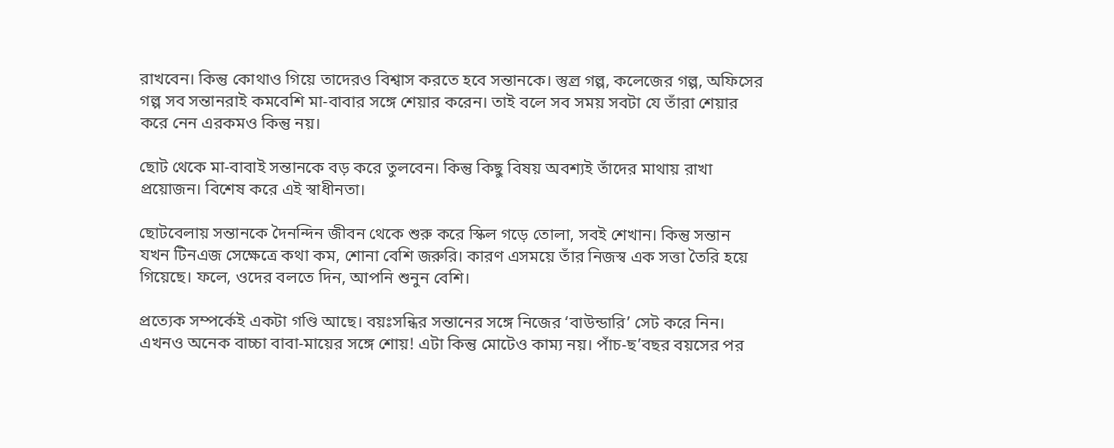রাখবেন। কিন্তু কোথাও গিয়ে তাদেরও বিশ্বাস করতে হবে সন্তানকে। স্তুল্র গল্প, কলেজের গল্প, অফিসের গল্প সব সন্তানরাই কমবেশি মা-বাবার সঙ্গে শেয়ার করেন। তাই বলে সব সময় সবটা যে তাঁরা শেয়ার করে নেন এরকমও কিন্তু নয়।

ছোট থেকে মা-বাবাই সন্তানকে বড় করে তুলবেন। কিন্তু কিছু বিষয় অবশ্যই তাঁদের মাথায় রাখা প্রয়োজন। বিশেষ করে এই স্বাধীনতা।

ছোটবেলায় সন্তানকে দৈনন্দিন জীবন থেকে শুরু করে স্কিল গড়ে তোলা, সবই শেখান। কিন্তু সন্তান যখন টিনএজ সেক্ষেত্রে কথা কম, শোনা বেশি জরুরি। কারণ এসময়ে তাঁর নিজস্ব এক সত্তা তৈরি হয়ে গিয়েছে। ফলে, ওদের বলতে দিন, আপনি শুনুন বেশি।

প্রত্যেক সম্পর্কেই একটা গণ্ডি আছে। বয়ঃসন্ধির সন্তানের সঙ্গে নিজের ‘বাউন্ডারি’ সেট করে নিন। এখনও অনেক বাচ্চা বাবা-মায়ের সঙ্গে শোয়! এটা কিন্তু মোটেও কাম্য নয়। পাঁচ-ছ’বছর বয়সের পর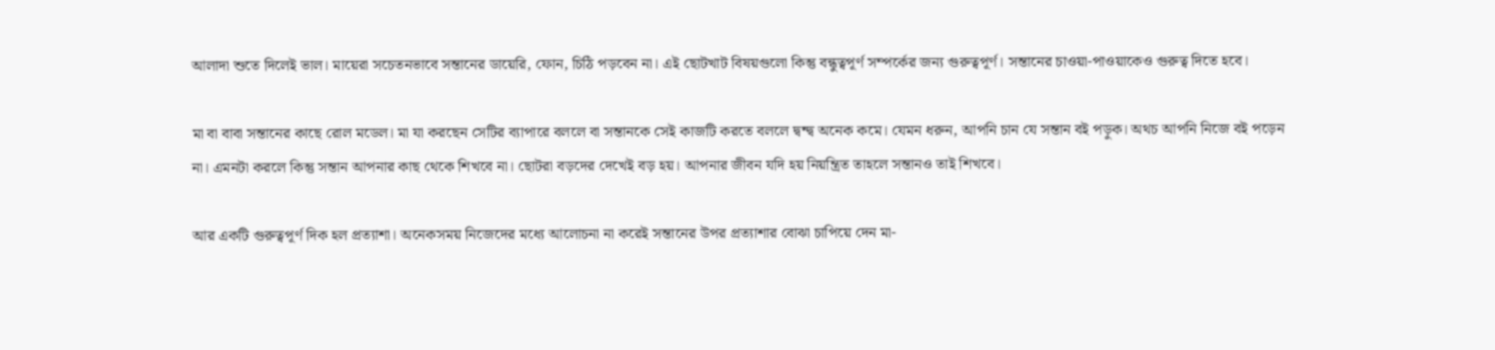আলাদা শুতে দিলেই ভাল। মায়েরা সচেতনভাবে সন্তানের ডায়েরি, ফোন, চিঠি পড়বেন না। এই ছোটখাট বিষয়গুলো কিন্তু বন্ধুত্বপূর্ণ সম্পর্কের জন্য গুরুত্বপূর্ণ। সন্তানের চাওয়া-পাওয়াকেও গুরুত্ব দিতে হবে।

মা বা বাবা সন্তানের কাছে রোল মডেল। মা যা করছেন সেটির ব্যাপারে বললে বা সন্তানকে সেই কাজটি করতে বললে দ্বন্দ্ব অনেক কমে। যেমন ধরুন, আপনি চান যে সন্তান বই পড়ুক। অথচ আপনি নিজে বই পড়েন না। এমনটা করলে কিন্তু সন্তান আপনার কাছ থেকে শিখবে না। ছোটরা বড়দের দেখেই বড় হয়। আপনার জীবন যদি হয় নিয়ন্ত্রিত তাহলে সন্তানও তাই শিখবে।

আর একটি গুরুত্বপূর্ণ দিক হল প্রত্যাশা। অনেকসময় নিজেদের মধ্যে আলোচনা না করেই সন্তানের উপর প্রত্যাশার বোঝা চাপিয়ে দেন মা-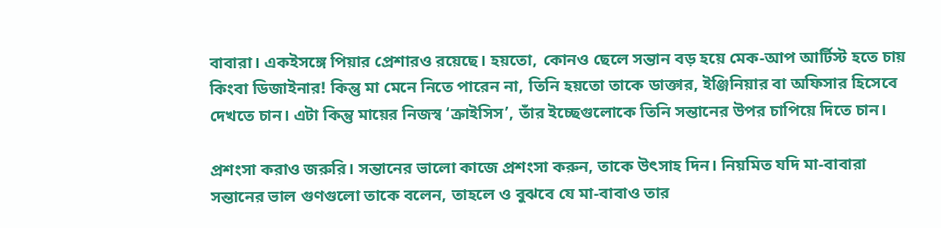বাবারা। একইসঙ্গে পিয়ার প্রেশারও রয়েছে। হয়তো, কোনও ছেলে সন্তান বড় হয়ে মেক-আপ আর্টিস্ট হতে চায় কিংবা ডিজাইনার! কিন্তু মা মেনে নিতে পারেন না, তিনি হয়তো তাকে ডাক্তার, ইঞ্জিনিয়ার বা অফিসার হিসেবে দেখতে চান। এটা কিন্তু মায়ের নিজস্ব ‘ক্রাইসিস’, তাঁর ইচ্ছেগুলোকে তিনি সন্তানের উপর চাপিয়ে দিতে চান।

প্রশংসা করাও জরুরি। সন্তানের ভালো কাজে প্রশংসা করুন, তাকে উৎসাহ দিন। নিয়মিত যদি মা-বাবারা সন্তানের ভাল গুণগুলো তাকে বলেন, তাহলে ও বুঝবে যে মা-বাবাও তার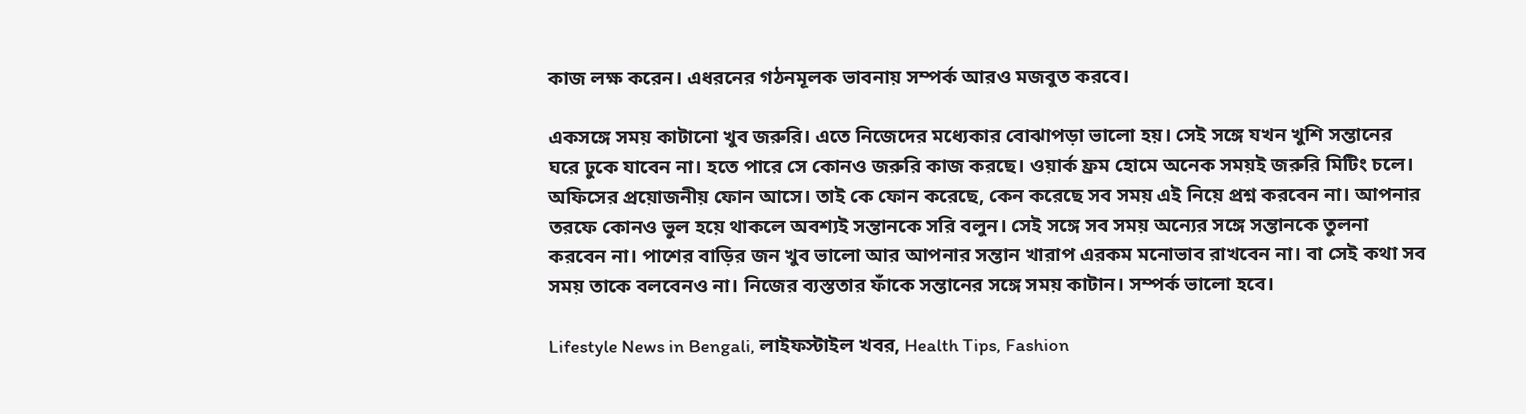কাজ লক্ষ করেন। এধরনের গঠনমূলক ভাবনায় সম্পর্ক আরও মজবুত করবে।

একসঙ্গে সময় কাটানো খুব জরুরি। এতে নিজেদের মধ্যেকার বোঝাপড়া ভালো হয়। সেই সঙ্গে যখন খুশি সন্তানের ঘরে ঢুকে যাবেন না। হতে পারে সে কোনও জরুরি কাজ করছে। ওয়ার্ক ফ্রম হোমে অনেক সময়ই জরুরি মিটিং চলে। অফিসের প্রয়োজনীয় ফোন আসে। তাই কে ফোন করেছে, কেন করেছে সব সময় এই নিয়ে প্রশ্ন করবেন না। আপনার তরফে কোনও ভুল হয়ে থাকলে অবশ্যই সন্তানকে সরি বলুন। সেই সঙ্গে সব সময় অন্যের সঙ্গে সন্তানকে তুলনা করবেন না। পাশের বাড়ির জন খুব ভালো আর আপনার সন্তান খারাপ এরকম মনোভাব রাখবেন না। বা সেই কথা সব সময় তাকে বলবেনও না। নিজের ব্যস্ততার ফাঁকে সন্তানের সঙ্গে সময় কাটান। সম্পর্ক ভালো হবে।

Lifestyle News in Bengali, লাইফস্টাইল খবর, Health Tips, Fashion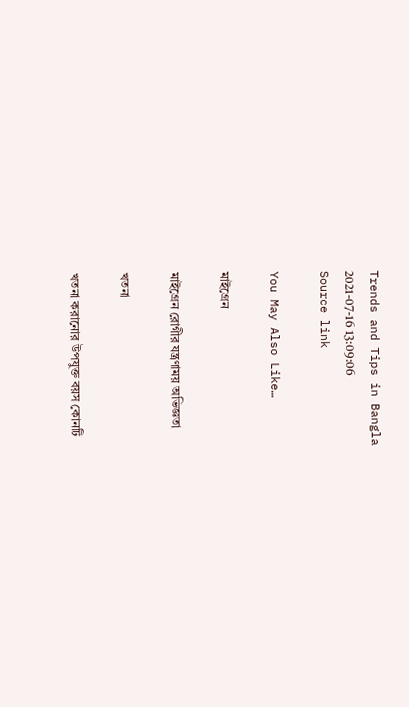Trends and Tips in Bangla
2021-07-16 13:09:06
Source link

You May Also Like…

মাইগ্রেন

মাইগ্রেন রোগীর যন্ত্রণাময় অভিজ্ঞতা

খতনা

খতনা করানোর উপযুক্ত বয়স কোনটি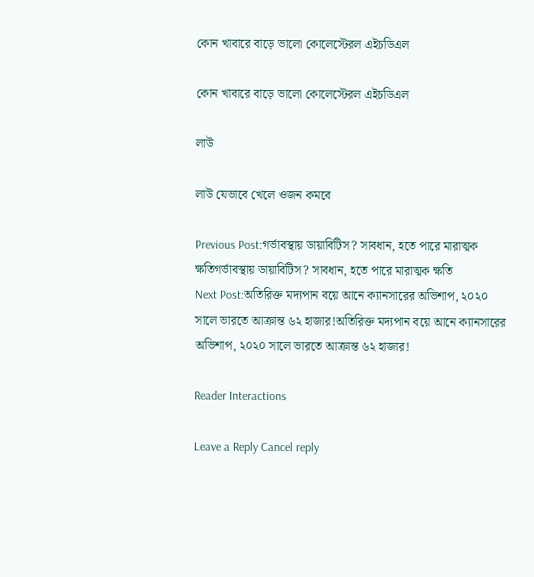কোন খাবারে বাড়ে ভালো কোলেস্টেরল এইচডিএল

কোন খাবারে বাড়ে ভালো কোলেস্টেরল এইচডিএল

লাউ

লাউ যেভাবে খেলে ওজন কমবে

Previous Post:গর্ভাবস্থায় ডায়াবিটিস? সাবধান, হতে পারে মারাত্মক ক্ষতিগর্ভাবস্থায় ডায়াবিটিস? সাবধান, হতে পারে মারাত্মক ক্ষতি
Next Post:অতিরিক্ত মদ্যপান বয়ে আনে ক্যানসারের অভিশাপ, ২০২০ সালে ভারতে আক্রান্ত ৬২ হাজার!অতিরিক্ত মদ্যপান বয়ে আনে ক্যানসারের অভিশাপ, ২০২০ সালে ভারতে আক্রান্ত ৬২ হাজার!

Reader Interactions

Leave a Reply Cancel reply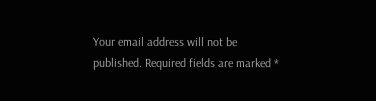Your email address will not be published. Required fields are marked *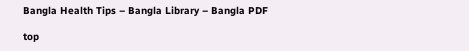Bangla Health Tips – Bangla Library – Bangla PDF

top